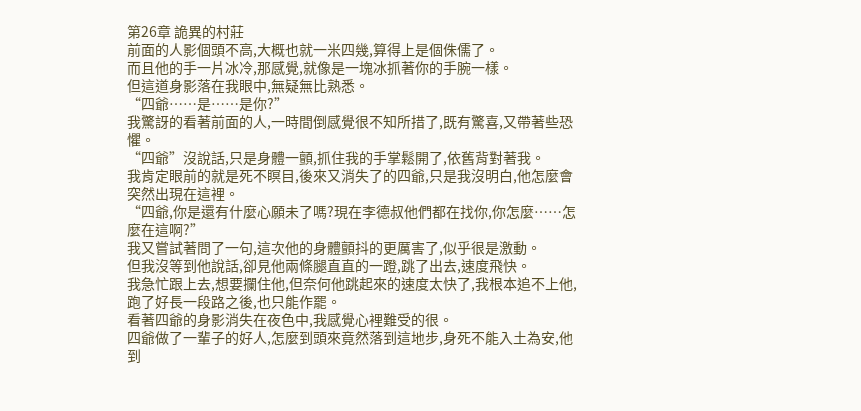第26章 詭異的村莊
前面的人影個頭不高,大概也就一米四幾,算得上是個侏儒了。
而且他的手一片冰冷,那感覺,就像是一塊冰抓著你的手腕一樣。
但這道身影落在我眼中,無疑無比熟悉。
“四爺……是……是你?”
我驚訝的看著前面的人,一時間倒感覺很不知所措了,既有驚喜,又帶著些恐懼。
“四爺”沒說話,只是身體一顫,抓住我的手掌鬆開了,依舊背對著我。
我肯定眼前的就是死不瞑目,後來又消失了的四爺,只是我沒明白,他怎麼會突然出現在這裡。
“四爺,你是還有什麼心願未了嗎?現在李德叔他們都在找你,你怎麼……怎麼在這啊?”
我又嘗試著問了一句,這次他的身體顫抖的更厲害了,似乎很是激動。
但我沒等到他說話,卻見他兩條腿直直的一蹬,跳了出去,速度飛快。
我急忙跟上去,想要攔住他,但奈何他跳起來的速度太快了,我根本追不上他,跑了好長一段路之後,也只能作罷。
看著四爺的身影消失在夜色中,我感覺心裡難受的很。
四爺做了一輩子的好人,怎麼到頭來竟然落到這地步,身死不能入土為安,他到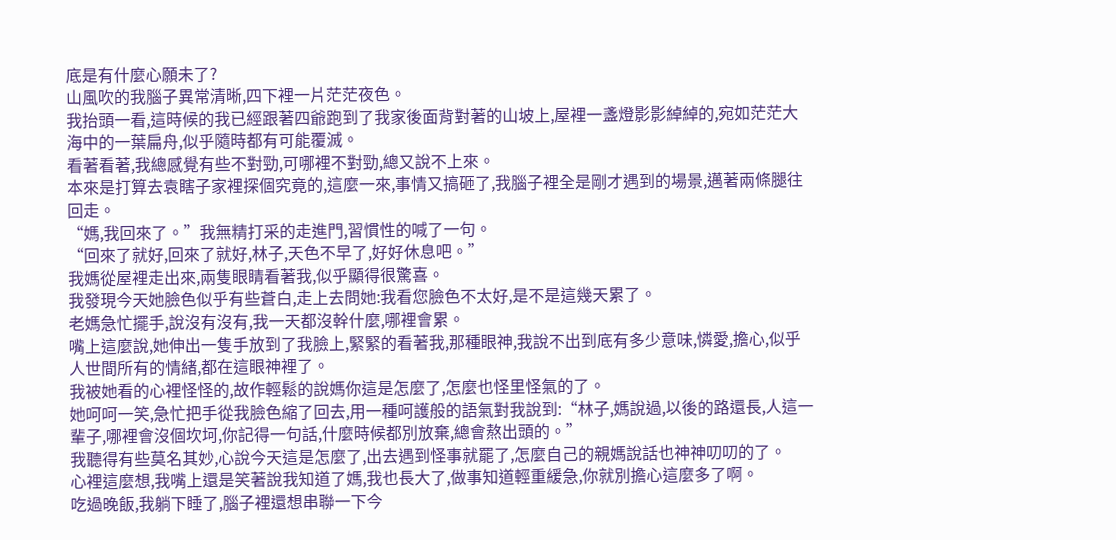底是有什麼心願未了?
山風吹的我腦子異常清晰,四下裡一片茫茫夜色。
我抬頭一看,這時候的我已經跟著四爺跑到了我家後面背對著的山坡上,屋裡一盞燈影影綽綽的,宛如茫茫大海中的一葉扁舟,似乎隨時都有可能覆滅。
看著看著,我總感覺有些不對勁,可哪裡不對勁,總又說不上來。
本來是打算去袁瞎子家裡探個究竟的,這麼一來,事情又搞砸了,我腦子裡全是剛才遇到的場景,邁著兩條腿往回走。
“媽,我回來了。”我無精打采的走進門,習慣性的喊了一句。
“回來了就好,回來了就好,林子,天色不早了,好好休息吧。”
我媽從屋裡走出來,兩隻眼睛看著我,似乎顯得很驚喜。
我發現今天她臉色似乎有些蒼白,走上去問她:我看您臉色不太好,是不是這幾天累了。
老媽急忙擺手,說沒有沒有,我一天都沒幹什麼,哪裡會累。
嘴上這麼說,她伸出一隻手放到了我臉上,緊緊的看著我,那種眼神,我說不出到底有多少意味,憐愛,擔心,似乎人世間所有的情緒,都在這眼神裡了。
我被她看的心裡怪怪的,故作輕鬆的說媽你這是怎麼了,怎麼也怪里怪氣的了。
她呵呵一笑,急忙把手從我臉色縮了回去,用一種呵護般的語氣對我說到:“林子,媽說過,以後的路還長,人這一輩子,哪裡會沒個坎坷,你記得一句話,什麼時候都別放棄,總會熬出頭的。”
我聽得有些莫名其妙,心說今天這是怎麼了,出去遇到怪事就罷了,怎麼自己的親媽說話也神神叨叨的了。
心裡這麼想,我嘴上還是笑著說我知道了媽,我也長大了,做事知道輕重緩急,你就別擔心這麼多了啊。
吃過晚飯,我躺下睡了,腦子裡還想串聯一下今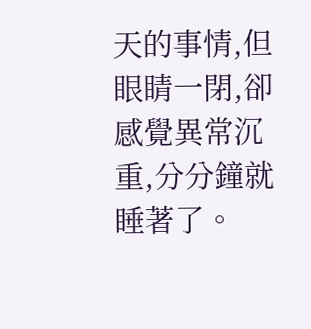天的事情,但眼睛一閉,卻感覺異常沉重,分分鐘就睡著了。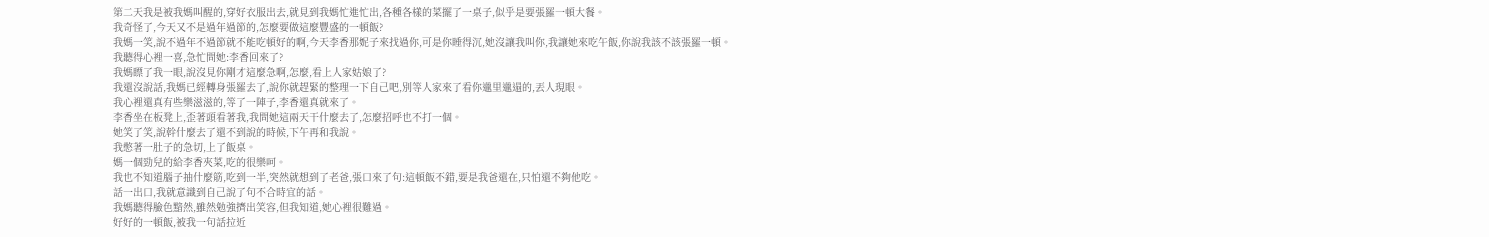第二天我是被我媽叫醒的,穿好衣服出去,就見到我媽忙進忙出,各種各樣的菜擺了一桌子,似乎是要張羅一頓大餐。
我奇怪了,今天又不是過年過節的,怎麼要做這麼豐盛的一頓飯?
我媽一笑,說不過年不過節就不能吃頓好的啊,今天李香那妮子來找過你,可是你睡得沉,她沒讓我叫你,我讓她來吃午飯,你說我該不該張羅一頓。
我聽得心裡一喜,急忙問她:李香回來了?
我媽瞟了我一眼,說沒見你剛才這麼急啊,怎麼,看上人家姑娘了?
我還沒說話,我媽已經轉身張羅去了,說你就趕緊的整理一下自己吧,別等人家來了看你邋里邋遢的,丟人現眼。
我心裡還真有些樂滋滋的,等了一陣子,李香還真就來了。
李香坐在板凳上,歪著頭看著我,我問她這兩天干什麼去了,怎麼招呼也不打一個。
她笑了笑,說幹什麼去了還不到說的時候,下午再和我說。
我憋著一肚子的急切,上了飯桌。
媽一個勁兒的給李香夾菜,吃的很樂呵。
我也不知道腦子抽什麼筋,吃到一半,突然就想到了老爸,張口來了句:這頓飯不錯,要是我爸還在,只怕還不夠他吃。
話一出口,我就意識到自己說了句不合時宜的話。
我媽聽得臉色黯然,雖然勉強擠出笑容,但我知道,她心裡很難過。
好好的一頓飯,被我一句話拉近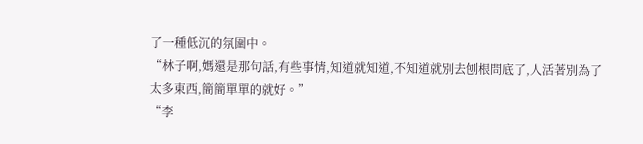了一種低沉的氛圍中。
“林子啊,媽還是那句話,有些事情,知道就知道,不知道就別去刨根問底了,人活著別為了太多東西,簡簡單單的就好。”
“李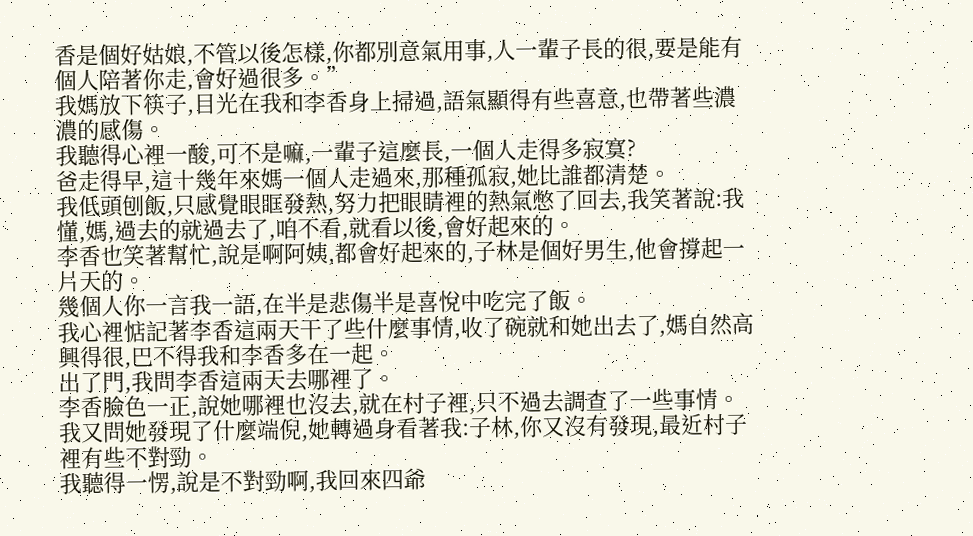香是個好姑娘,不管以後怎樣,你都別意氣用事,人一輩子長的很,要是能有個人陪著你走,會好過很多。”
我媽放下筷子,目光在我和李香身上掃過,語氣顯得有些喜意,也帶著些濃濃的感傷。
我聽得心裡一酸,可不是嘛,一輩子這麼長,一個人走得多寂寞?
爸走得早,這十幾年來媽一個人走過來,那種孤寂,她比誰都清楚。
我低頭刨飯,只感覺眼眶發熱,努力把眼睛裡的熱氣憋了回去,我笑著說:我懂,媽,過去的就過去了,咱不看,就看以後,會好起來的。
李香也笑著幫忙,說是啊阿姨,都會好起來的,子林是個好男生,他會撐起一片天的。
幾個人你一言我一語,在半是悲傷半是喜悅中吃完了飯。
我心裡惦記著李香這兩天干了些什麼事情,收了碗就和她出去了,媽自然高興得很,巴不得我和李香多在一起。
出了門,我問李香這兩天去哪裡了。
李香臉色一正,說她哪裡也沒去,就在村子裡,只不過去調查了一些事情。
我又問她發現了什麼端倪,她轉過身看著我:子林,你又沒有發現,最近村子裡有些不對勁。
我聽得一愣,說是不對勁啊,我回來四爺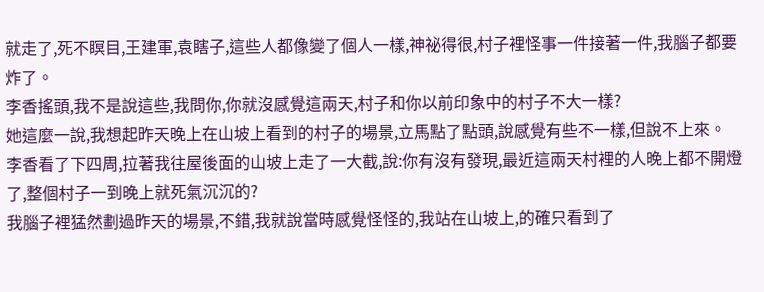就走了,死不瞑目,王建軍,袁瞎子,這些人都像變了個人一樣,神祕得很,村子裡怪事一件接著一件,我腦子都要炸了。
李香搖頭,我不是說這些,我問你,你就沒感覺這兩天,村子和你以前印象中的村子不大一樣?
她這麼一說,我想起昨天晚上在山坡上看到的村子的場景,立馬點了點頭,說感覺有些不一樣,但說不上來。
李香看了下四周,拉著我往屋後面的山坡上走了一大截,說:你有沒有發現,最近這兩天村裡的人晚上都不開燈了,整個村子一到晚上就死氣沉沉的?
我腦子裡猛然劃過昨天的場景,不錯,我就說當時感覺怪怪的,我站在山坡上,的確只看到了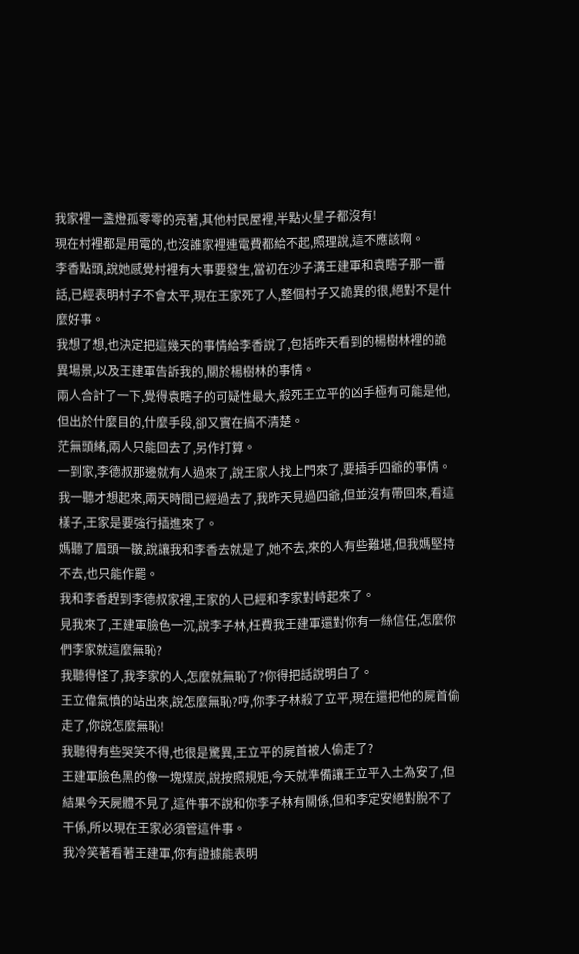我家裡一盞燈孤零零的亮著,其他村民屋裡,半點火星子都沒有!
現在村裡都是用電的,也沒誰家裡連電費都給不起,照理說,這不應該啊。
李香點頭,說她感覺村裡有大事要發生,當初在沙子溝王建軍和袁瞎子那一番話,已經表明村子不會太平,現在王家死了人,整個村子又詭異的很,絕對不是什麼好事。
我想了想,也決定把這幾天的事情給李香說了,包括昨天看到的楊樹林裡的詭異場景,以及王建軍告訴我的,關於楊樹林的事情。
兩人合計了一下,覺得袁瞎子的可疑性最大,殺死王立平的凶手極有可能是他,但出於什麼目的,什麼手段,卻又實在搞不清楚。
茫無頭緒,兩人只能回去了,另作打算。
一到家,李德叔那邊就有人過來了,說王家人找上門來了,要插手四爺的事情。
我一聽才想起來,兩天時間已經過去了,我昨天見過四爺,但並沒有帶回來,看這樣子,王家是要強行插進來了。
媽聽了眉頭一皺,說讓我和李香去就是了,她不去,來的人有些難堪,但我媽堅持不去,也只能作罷。
我和李香趕到李德叔家裡,王家的人已經和李家對峙起來了。
見我來了,王建軍臉色一沉,說李子林,枉費我王建軍還對你有一絲信任,怎麼你們李家就這麼無恥?
我聽得怪了,我李家的人,怎麼就無恥了?你得把話說明白了。
王立偉氣憤的站出來,說怎麼無恥?哼,你李子林殺了立平,現在還把他的屍首偷走了,你說怎麼無恥!
我聽得有些哭笑不得,也很是驚異,王立平的屍首被人偷走了?
王建軍臉色黑的像一塊煤炭,說按照規矩,今天就準備讓王立平入土為安了,但結果今天屍體不見了,這件事不說和你李子林有關係,但和李定安絕對脫不了干係,所以現在王家必須管這件事。
我冷笑著看著王建軍,你有證據能表明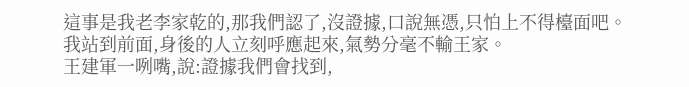這事是我老李家乾的,那我們認了,沒證據,口說無憑,只怕上不得檯面吧。
我站到前面,身後的人立刻呼應起來,氣勢分毫不輸王家。
王建軍一咧嘴,說:證據我們會找到,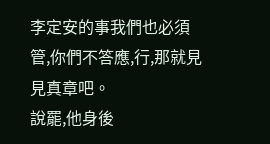李定安的事我們也必須管,你們不答應,行,那就見見真章吧。
說罷,他身後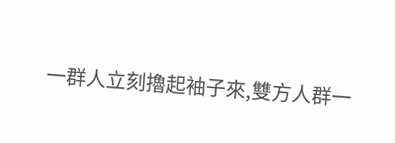一群人立刻擼起袖子來,雙方人群一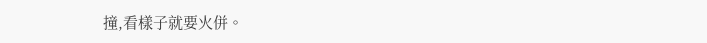撞,看樣子就要火併。